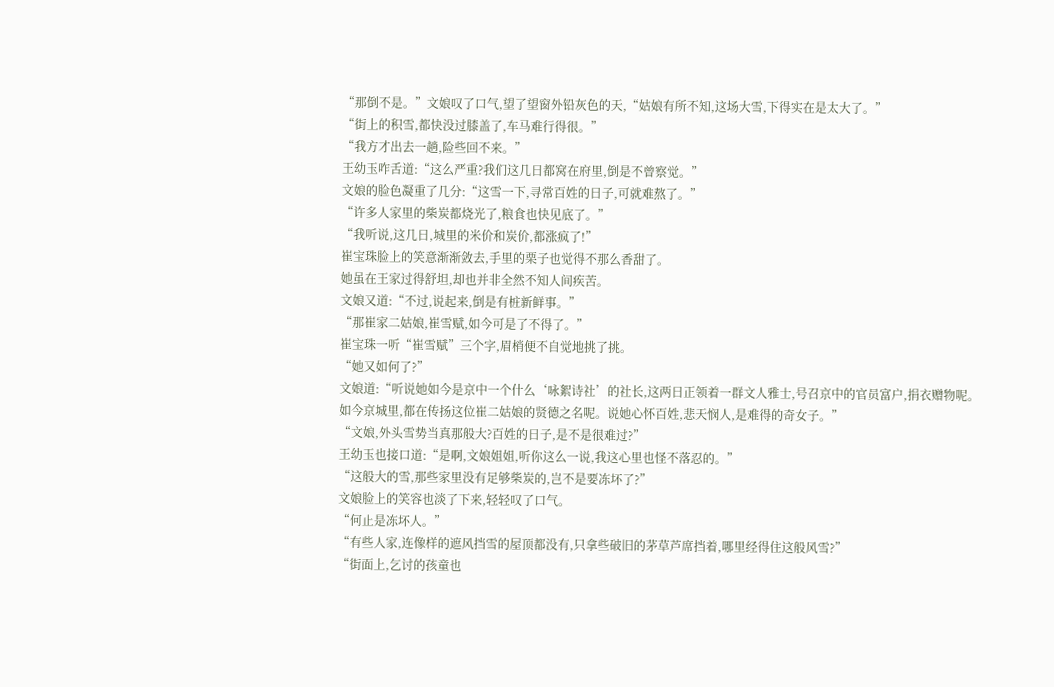“那倒不是。”文娘叹了口气,望了望窗外铅灰色的天,“姑娘有所不知,这场大雪,下得实在是太大了。”
“街上的积雪,都快没过膝盖了,车马难行得很。”
“我方才出去一趟,险些回不来。”
王幼玉咋舌道:“这么严重?我们这几日都窝在府里,倒是不曾察觉。”
文娘的脸色凝重了几分:“这雪一下,寻常百姓的日子,可就难熬了。”
“许多人家里的柴炭都烧光了,粮食也快见底了。”
“我听说,这几日,城里的米价和炭价,都涨疯了!”
崔宝珠脸上的笑意渐渐敛去,手里的栗子也觉得不那么香甜了。
她虽在王家过得舒坦,却也并非全然不知人间疾苦。
文娘又道:“不过,说起来,倒是有桩新鲜事。”
“那崔家二姑娘,崔雪赋,如今可是了不得了。”
崔宝珠一听“崔雪赋”三个字,眉梢便不自觉地挑了挑。
“她又如何了?”
文娘道:“听说她如今是京中一个什么‘咏絮诗社’的社长,这两日正领着一群文人雅士,号召京中的官员富户,捐衣赠物呢。如今京城里,都在传扬这位崔二姑娘的贤德之名呢。说她心怀百姓,悲天悯人,是难得的奇女子。”
“文娘,外头雪势当真那般大?百姓的日子,是不是很难过?”
王幼玉也接口道:“是啊,文娘姐姐,听你这么一说,我这心里也怪不落忍的。”
“这般大的雪,那些家里没有足够柴炭的,岂不是要冻坏了?”
文娘脸上的笑容也淡了下来,轻轻叹了口气。
“何止是冻坏人。”
“有些人家,连像样的遮风挡雪的屋顶都没有,只拿些破旧的茅草芦席挡着,哪里经得住这般风雪?”
“街面上,乞讨的孩童也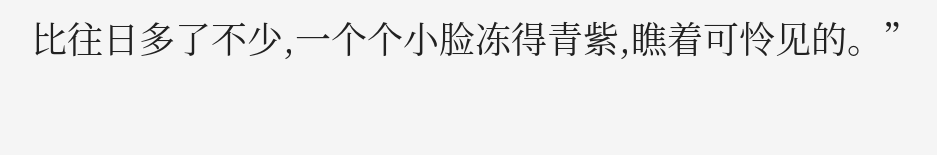比往日多了不少,一个个小脸冻得青紫,瞧着可怜见的。”